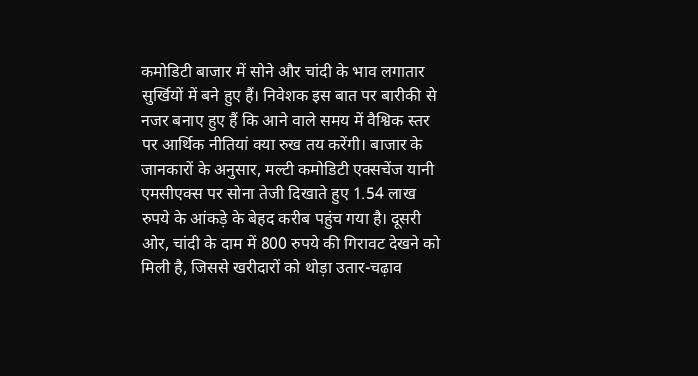कमोडिटी बाजार में सोने और चांदी के भाव लगातार सुर्खियों में बने हुए हैं। निवेशक इस बात पर बारीकी से नजर बनाए हुए हैं कि आने वाले समय में वैश्विक स्तर पर आर्थिक नीतियां क्या रुख तय करेंगी। बाजार के जानकारों के अनुसार, मल्टी कमोडिटी एक्सचेंज यानी एमसीएक्स पर सोना तेजी दिखाते हुए 1.54 लाख रुपये के आंकड़े के बेहद करीब पहुंच गया है। दूसरी ओर, चांदी के दाम में 800 रुपये की गिरावट देखने को मिली है, जिससे खरीदारों को थोड़ा उतार-चढ़ाव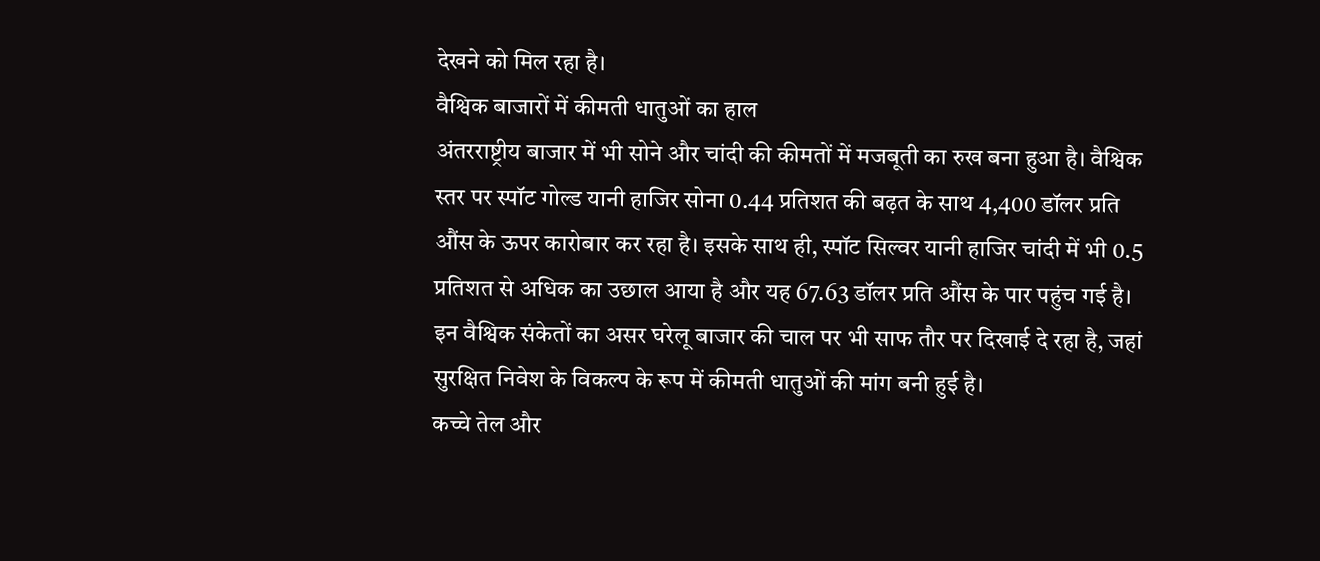देखने को मिल रहा है।
वैश्विक बाजारों में कीमती धातुओं का हाल
अंतरराष्ट्रीय बाजार में भी सोने और चांदी की कीमतों में मजबूती का रुख बना हुआ है। वैश्विक स्तर पर स्पॉट गोल्ड यानी हाजिर सोना 0.44 प्रतिशत की बढ़त के साथ 4,400 डॉलर प्रति औंस के ऊपर कारोबार कर रहा है। इसके साथ ही, स्पॉट सिल्वर यानी हाजिर चांदी में भी 0.5 प्रतिशत से अधिक का उछाल आया है और यह 67.63 डॉलर प्रति औंस के पार पहुंच गई है। इन वैश्विक संकेतों का असर घरेलू बाजार की चाल पर भी साफ तौर पर दिखाई दे रहा है, जहां सुरक्षित निवेश के विकल्प के रूप में कीमती धातुओं की मांग बनी हुई है।
कच्चे तेल और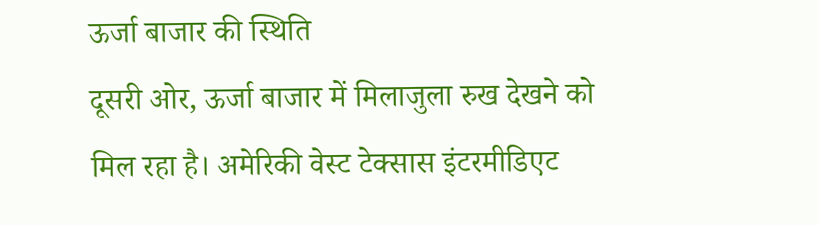ऊर्जा बाजार की स्थिति
दूसरी ओर, ऊर्जा बाजार में मिलाजुला रुख देखने को मिल रहा है। अमेरिकी वेस्ट टेक्सास इंटरमीडिएट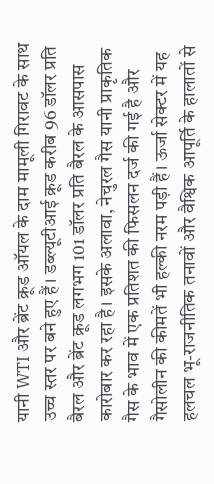यानी WTI और ब्रेंट क्रूड ऑयल के दाम मामूली गिरावट के साथ उच्च स्तर पर बने हुए हैं। डब्ल्यूटीआई क्रूड करीब 96 डॉलर प्रति बैरल और ब्रेंट क्रूड लगभग 101 डॉलर प्रति बैरल के आसपास कारोबार कर रहा है। इसके अलावा, नेचुरल गैस यानी प्राकृतिक गैस के भाव में एक प्रतिशत की फिसलन दर्ज की गई है और गैसोलीन की कीमतें भी हल्की नरम पड़ी हैं। ऊर्जा सेक्टर में यह हलचल भू-राजनीतिक तनावों और वैश्विक आपूर्ति के हालातों से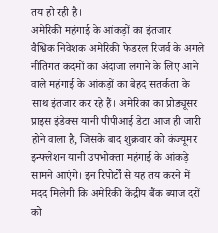तय हो रही है।
अमेरिकी महंगाई के आंकड़ों का इंतजार
वैश्विक निवेशक अमेरिकी फेडरल रिजर्व के अगले नीतिगत कदमों का अंदाजा लगाने के लिए आने वाले महंगाई के आंकड़ों का बेहद सतर्कता के साथ इंतजार कर रहे हैं। अमेरिका का प्रोड्यूसर प्राइस इंडेक्स यानी पीपीआई डेटा आज ही जारी होने वाला है, जिसके बाद शुक्रवार को कंज्यूमर इन्फ्लेशन यानी उपभोक्ता महंगाई के आंकड़े सामने आएंगे। इन रिपोर्टों से यह तय करने में मदद मिलेगी कि अमेरिकी केंद्रीय बैंक ब्याज दरों को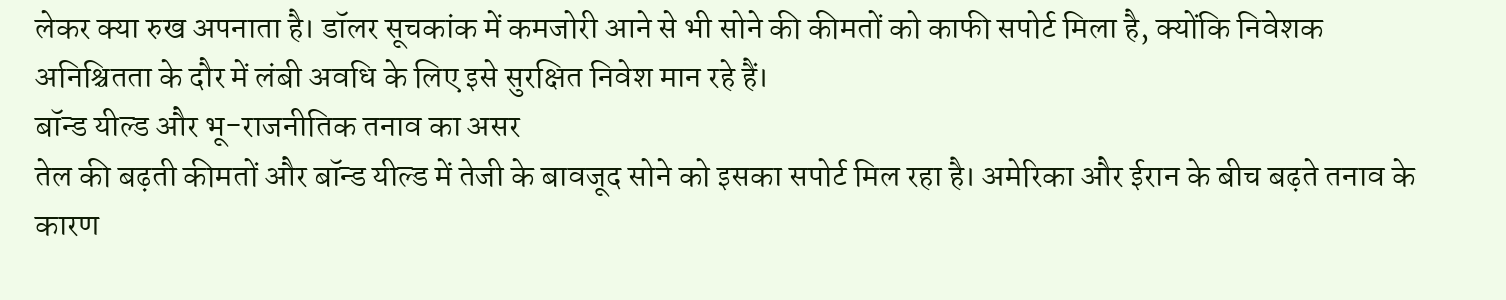लेकर क्या रुख अपनाता है। डॉलर सूचकांक में कमजोरी आने से भी सोने की कीमतों को काफी सपोर्ट मिला है, क्योंकि निवेशक अनिश्चितता के दौर में लंबी अवधि के लिए इसे सुरक्षित निवेश मान रहे हैं।
बॉन्ड यील्ड और भू-राजनीतिक तनाव का असर
तेल की बढ़ती कीमतों और बॉन्ड यील्ड में तेजी के बावजूद सोने को इसका सपोर्ट मिल रहा है। अमेरिका और ईरान के बीच बढ़ते तनाव के कारण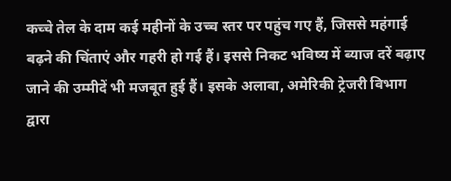कच्चे तेल के दाम कई महीनों के उच्च स्तर पर पहुंच गए हैं, जिससे महंगाई बढ़ने की चिंताएं और गहरी हो गई हैं। इससे निकट भविष्य में ब्याज दरें बढ़ाए जाने की उम्मीदें भी मजबूत हुई हैं। इसके अलावा, अमेरिकी ट्रेजरी विभाग द्वारा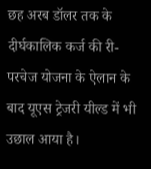छह अरब डॉलर तक के दीर्घकालिक कर्ज की री-परचेज योजना के ऐलान के बाद यूएस ट्रेजरी यील्ड में भी उछाल आया है।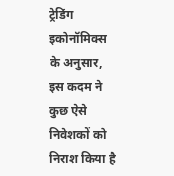ट्रेडिंग इकोनॉमिक्स के अनुसार, इस कदम ने कुछ ऐसे निवेशकों को निराश किया है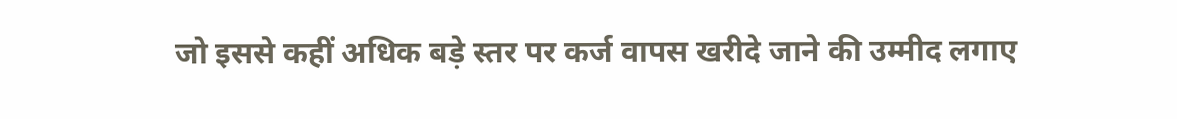जो इससे कहीं अधिक बड़े स्तर पर कर्ज वापस खरीदे जाने की उम्मीद लगाए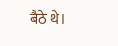बैठे थे।